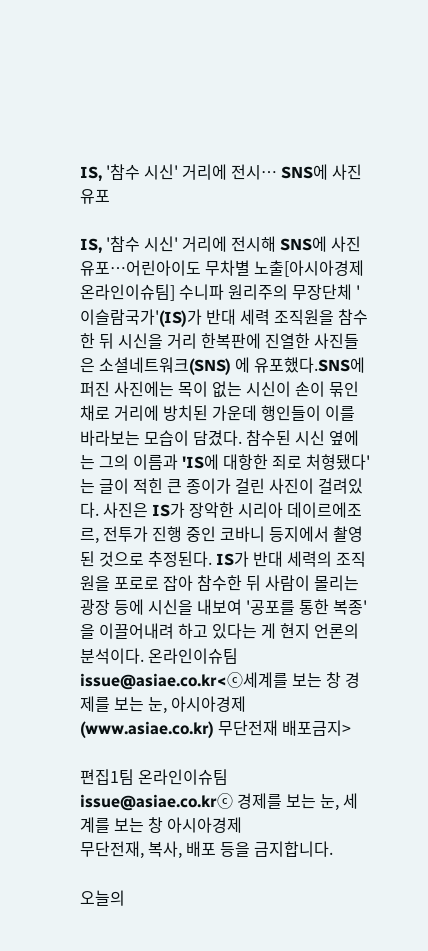IS, '참수 시신' 거리에 전시… SNS에 사진 유포

IS, '참수 시신' 거리에 전시해 SNS에 사진 유포…어린아이도 무차별 노출[아시아경제 온라인이슈팀] 수니파 원리주의 무장단체 '이슬람국가'(IS)가 반대 세력 조직원을 참수한 뒤 시신을 거리 한복판에 진열한 사진들은 소셜네트워크(SNS) 에 유포했다.SNS에 퍼진 사진에는 목이 없는 시신이 손이 묶인 채로 거리에 방치된 가운데 행인들이 이를 바라보는 모습이 담겼다. 참수된 시신 옆에는 그의 이름과 'IS에 대항한 죄로 처형됐다'는 글이 적힌 큰 종이가 걸린 사진이 걸려있다. 사진은 IS가 장악한 시리아 데이르에조르, 전투가 진행 중인 코바니 등지에서 촬영된 것으로 추정된다. IS가 반대 세력의 조직원을 포로로 잡아 참수한 뒤 사람이 몰리는 광장 등에 시신을 내보여 '공포를 통한 복종'을 이끌어내려 하고 있다는 게 현지 언론의 분석이다. 온라인이슈팀 issue@asiae.co.kr<ⓒ세계를 보는 창 경제를 보는 눈, 아시아경제(www.asiae.co.kr) 무단전재 배포금지>

편집1팀 온라인이슈팀 issue@asiae.co.krⓒ 경제를 보는 눈, 세계를 보는 창 아시아경제
무단전재, 복사, 배포 등을 금지합니다.

오늘의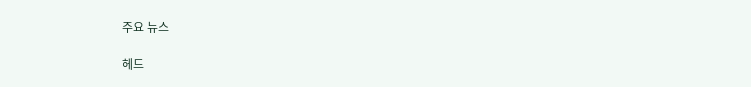주요 뉴스

헤드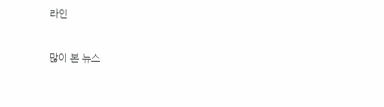라인

많이 본 뉴스